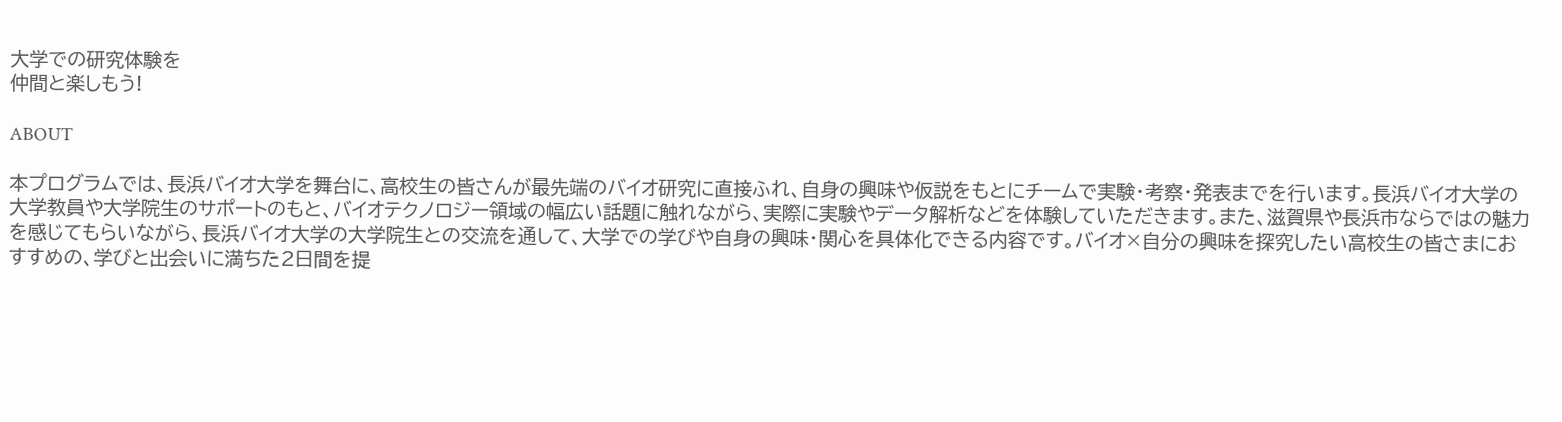大学での研究体験を
仲間と楽しもう!

ABOUT

本プログラムでは、長浜バイオ大学を舞台に、高校生の皆さんが最先端のバイオ研究に直接ふれ、自身の興味や仮説をもとにチームで実験・考察・発表までを行います。長浜バイオ大学の大学教員や大学院生のサポートのもと、バイオテクノロジー領域の幅広い話題に触れながら、実際に実験やデータ解析などを体験していただきます。また、滋賀県や長浜市ならではの魅力を感じてもらいながら、長浜バイオ大学の大学院生との交流を通して、大学での学びや自身の興味・関心を具体化できる内容です。バイオ×自分の興味を探究したい高校生の皆さまにおすすめの、学びと出会いに満ちた2日間を提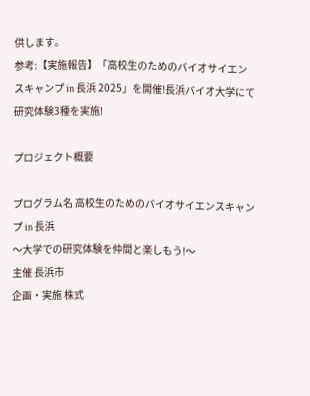供します。
参考:【実施報告】「高校生のためのバイオサイエンスキャンプ in 長浜 2025」を開催!長浜バイオ大学にて研究体験3種を実施!

プロジェクト概要

プログラム名 高校生のためのバイオサイエンスキャンプ in 長浜
〜大学での研究体験を仲間と楽しもう!〜
主催 長浜市
企画・実施 株式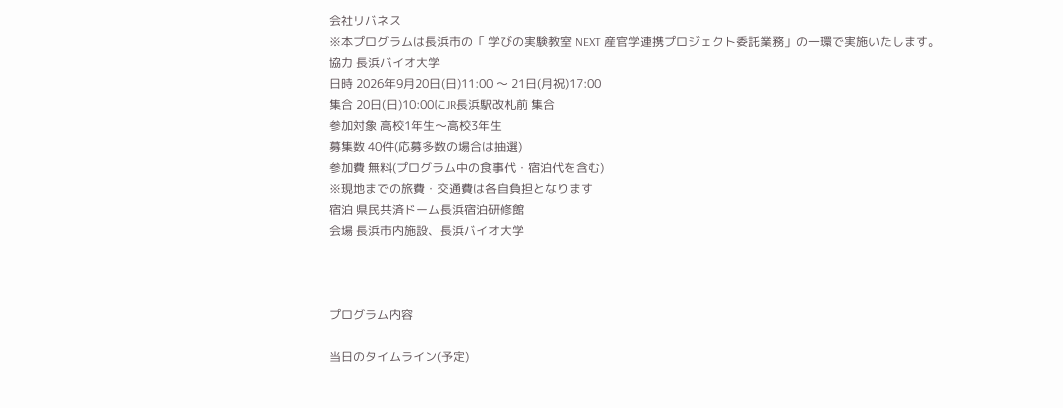会社リバネス
※本プログラムは長浜市の「 学びの実験教室 NEXT 産官学連携プロジェクト委託業務」の一環で実施いたします。
協力 長浜バイオ大学
日時 2026年9月20日(日)11:00 〜 21日(月祝)17:00
集合 20日(日)10:00にJR長浜駅改札前 集合
参加対象 高校1年生〜高校3年生
募集数 40件(応募多数の場合は抽選)
参加費 無料(プログラム中の食事代・宿泊代を含む)
※現地までの旅費・交通費は各自負担となります
宿泊 県民共済ドーム長浜宿泊研修館
会場 長浜市内施設、長浜バイオ大学



プログラム内容

当日のタイムライン(予定)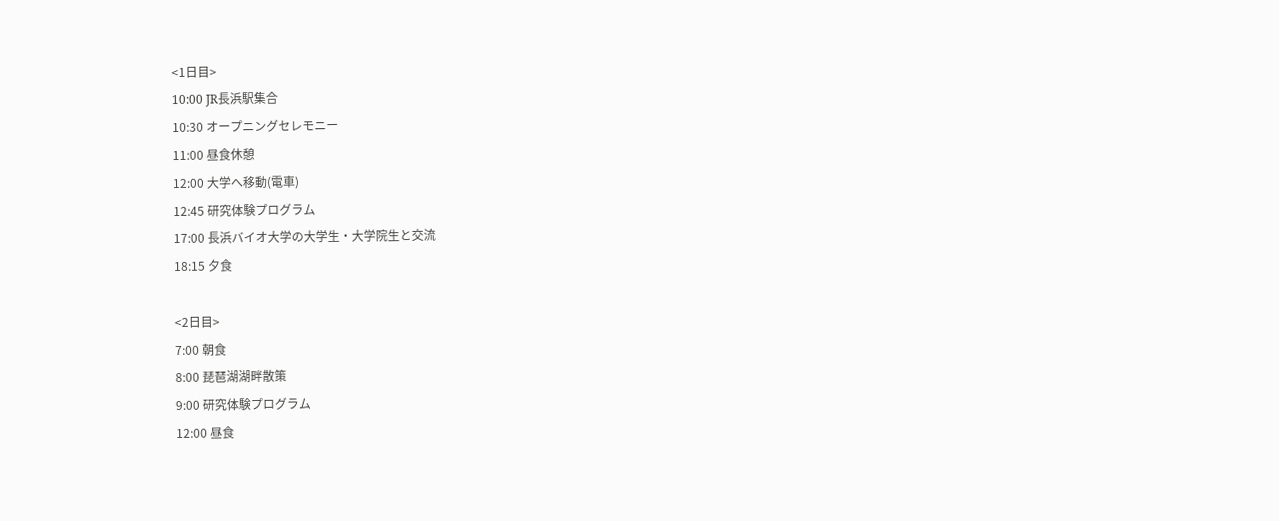<1日目>
10:00 JR長浜駅集合
10:30 オープニングセレモニー
11:00 昼食休憩
12:00 大学へ移動(電車)
12:45 研究体験プログラム
17:00 長浜バイオ大学の大学生・大学院生と交流
18:15 夕食

<2日目>
7:00 朝食
8:00 琵琶湖湖畔散策
9:00 研究体験プログラム
12:00 昼食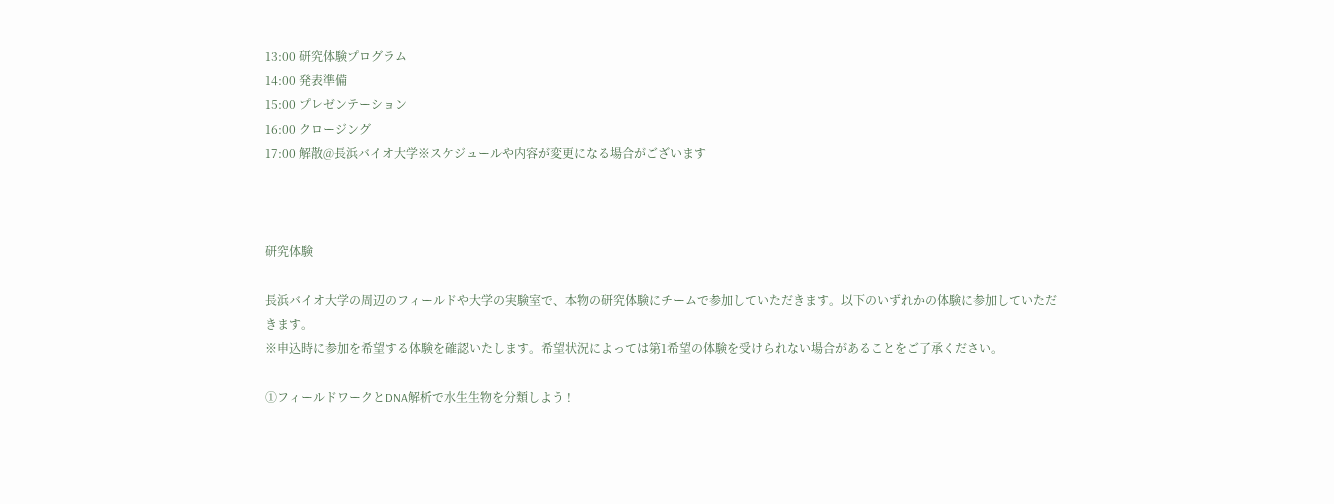13:00 研究体験プログラム
14:00 発表準備
15:00 プレゼンテーション
16:00 クロージング
17:00 解散@長浜バイオ大学※スケジュールや内容が変更になる場合がございます



研究体験

長浜バイオ大学の周辺のフィールドや大学の実験室で、本物の研究体験にチームで参加していただきます。以下のいずれかの体験に参加していただきます。
※申込時に参加を希望する体験を確認いたします。希望状況によっては第1希望の体験を受けられない場合があることをご了承ください。

①フィールドワークとDNA解析で水生生物を分類しよう !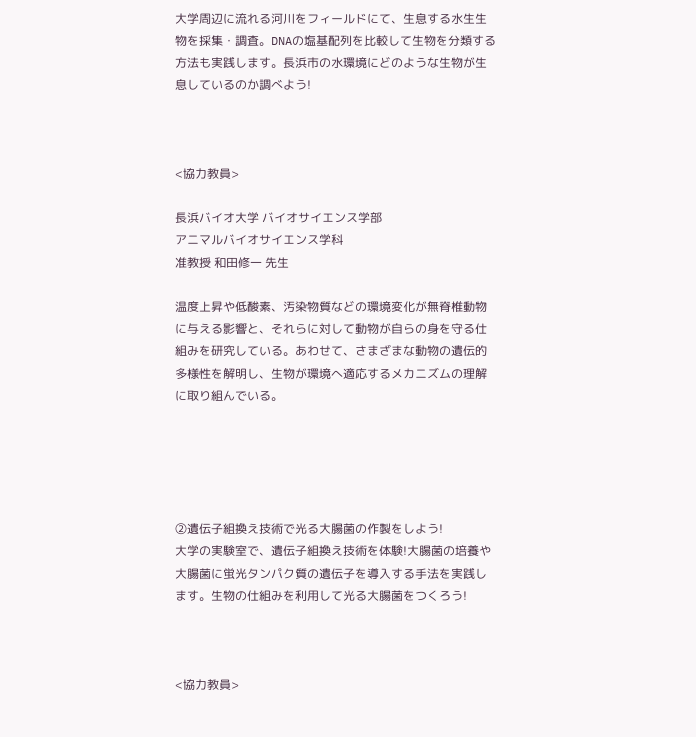大学周辺に流れる河川をフィールドにて、生息する水生生物を採集・調査。DNAの塩基配列を比較して生物を分類する方法も実践します。長浜市の水環境にどのような生物が生息しているのか調べよう!



<協力教員>

長浜バイオ大学 バイオサイエンス学部
アニマルバイオサイエンス学科
准教授 和田修一 先生

温度上昇や低酸素、汚染物質などの環境変化が無脊椎動物に与える影響と、それらに対して動物が自らの身を守る仕組みを研究している。あわせて、さまざまな動物の遺伝的多様性を解明し、生物が環境へ適応するメカニズムの理解に取り組んでいる。





②遺伝子組換え技術で光る大腸菌の作製をしよう!
大学の実験室で、遺伝子組換え技術を体験!大腸菌の培養や大腸菌に蛍光タンパク質の遺伝子を導入する手法を実践します。生物の仕組みを利用して光る大腸菌をつくろう!



<協力教員>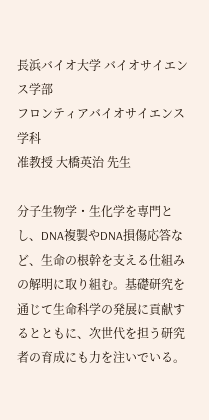長浜バイオ大学 バイオサイエンス学部
フロンティアバイオサイエンス学科
准教授 大橋英治 先生

分子生物学・生化学を専門とし、DNA複製やDNA損傷応答など、生命の根幹を支える仕組みの解明に取り組む。基礎研究を通じて生命科学の発展に貢献するとともに、次世代を担う研究者の育成にも力を注いでいる。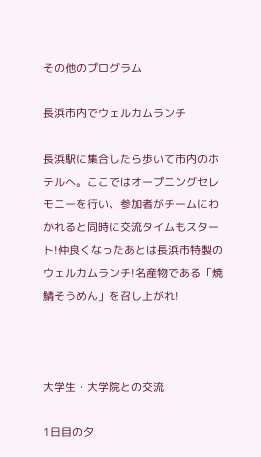その他のプログラム

長浜市内でウェルカムランチ

長浜駅に集合したら歩いて市内のホテルへ。ここではオープニングセレモニーを行い、参加者がチームにわかれると同時に交流タイムもスタート!仲良くなったあとは長浜市特製のウェルカムランチ!名産物である「焼鯖そうめん」を召し上がれ!



大学生・大学院との交流

1日目の夕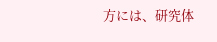方には、研究体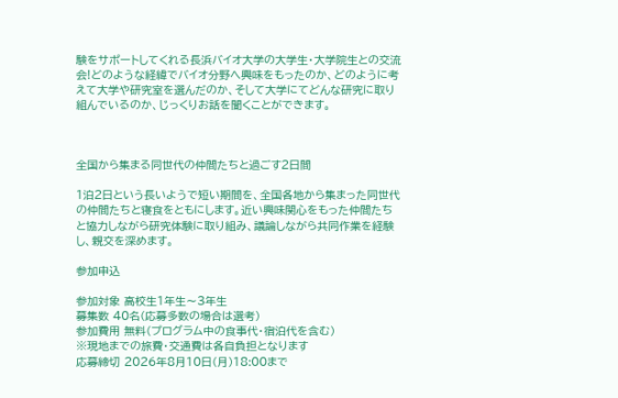験をサポートしてくれる長浜バイオ大学の大学生・大学院生との交流会!どのような経緯でバイオ分野へ興味をもったのか、どのように考えて大学や研究室を選んだのか、そして大学にてどんな研究に取り組んでいるのか、じっくりお話を聞くことができます。



全国から集まる同世代の仲間たちと過ごす2日間

1泊2日という長いようで短い期間を、全国各地から集まった同世代の仲間たちと寝食をともにします。近い興味関心をもった仲間たちと協力しながら研究体験に取り組み、議論しながら共同作業を経験し、親交を深めます。

参加申込

参加対象 高校生1年生〜3年生
募集数 40名(応募多数の場合は選考)
参加費用 無料(プログラム中の食事代・宿泊代を含む)
※現地までの旅費・交通費は各自負担となります
応募締切 2026年8月10日(月)18:00まで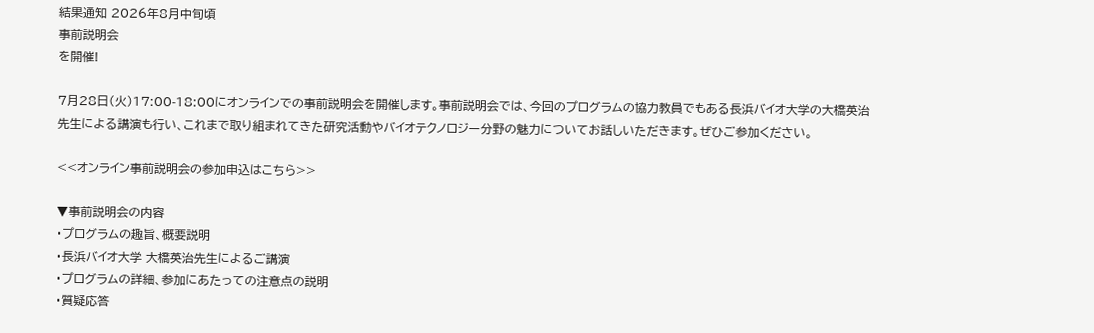結果通知 2026年8月中旬頃
事前説明会
を開催!

7月28日(火)17:00-18:00にオンラインでの事前説明会を開催します。事前説明会では、今回のプログラムの協力教員でもある長浜バイオ大学の大橋英治先生による講演も行い、これまで取り組まれてきた研究活動やバイオテクノロジー分野の魅力についてお話しいただきます。ぜひご参加ください。

<<オンライン事前説明会の参加申込はこちら>>

▼事前説明会の内容
・プログラムの趣旨、概要説明
・長浜バイオ大学 大橋英治先生によるご講演
・プログラムの詳細、参加にあたっての注意点の説明
・質疑応答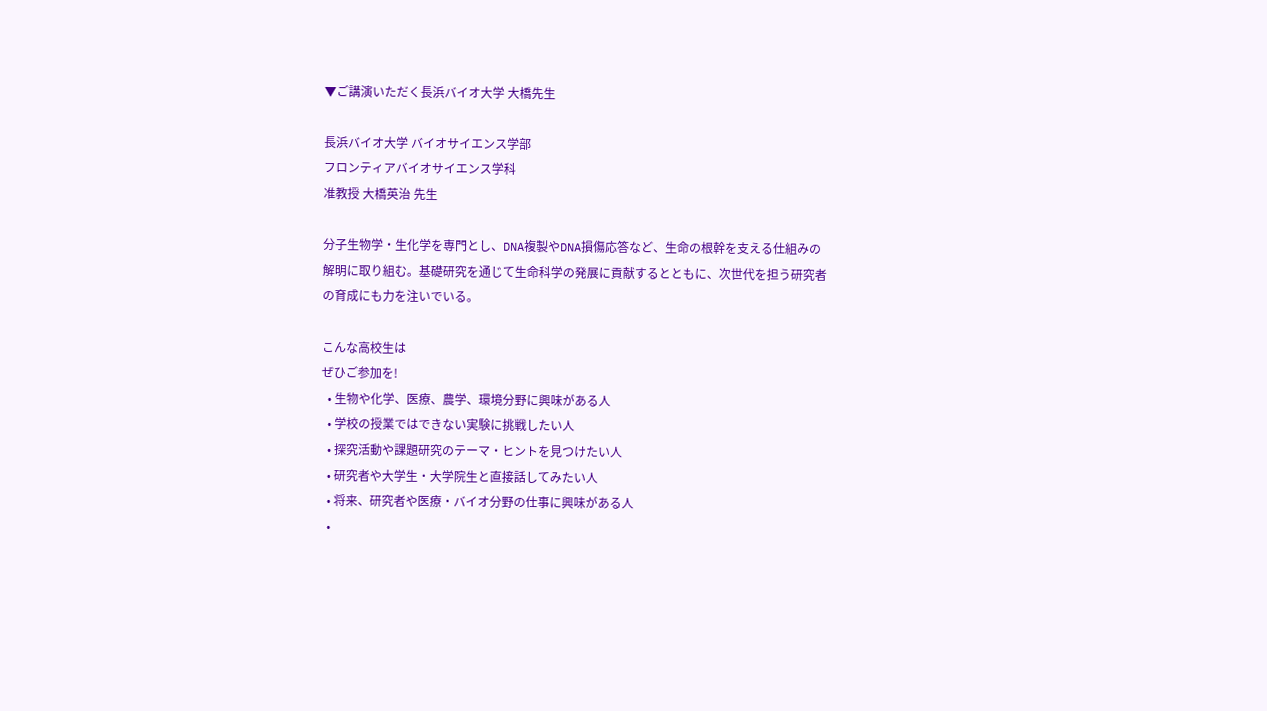▼ご講演いただく長浜バイオ大学 大橋先生

長浜バイオ大学 バイオサイエンス学部
フロンティアバイオサイエンス学科
准教授 大橋英治 先生

分子生物学・生化学を専門とし、DNA複製やDNA損傷応答など、生命の根幹を支える仕組みの解明に取り組む。基礎研究を通じて生命科学の発展に貢献するとともに、次世代を担う研究者の育成にも力を注いでいる。

こんな高校生は
ぜひご参加を!
  • 生物や化学、医療、農学、環境分野に興味がある人
  • 学校の授業ではできない実験に挑戦したい人
  • 探究活動や課題研究のテーマ・ヒントを見つけたい人
  • 研究者や大学生・大学院生と直接話してみたい人
  • 将来、研究者や医療・バイオ分野の仕事に興味がある人
  •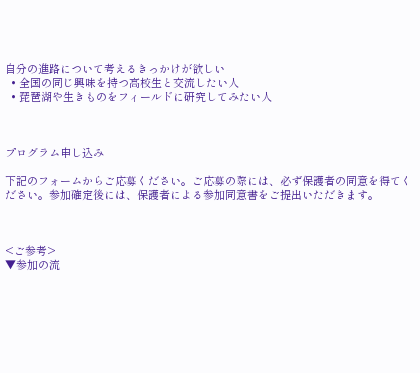自分の進路について考えるきっかけが欲しい
  • 全国の同じ興味を持つ高校生と交流したい人
  • 琵琶湖や生きものをフィールドに研究してみたい人



プログラム申し込み

下記のフォームからご応募ください。ご応募の際には、必ず保護者の同意を得てください。参加確定後には、保護者による参加同意書をご提出いただきます。



<ご参考>
▼参加の流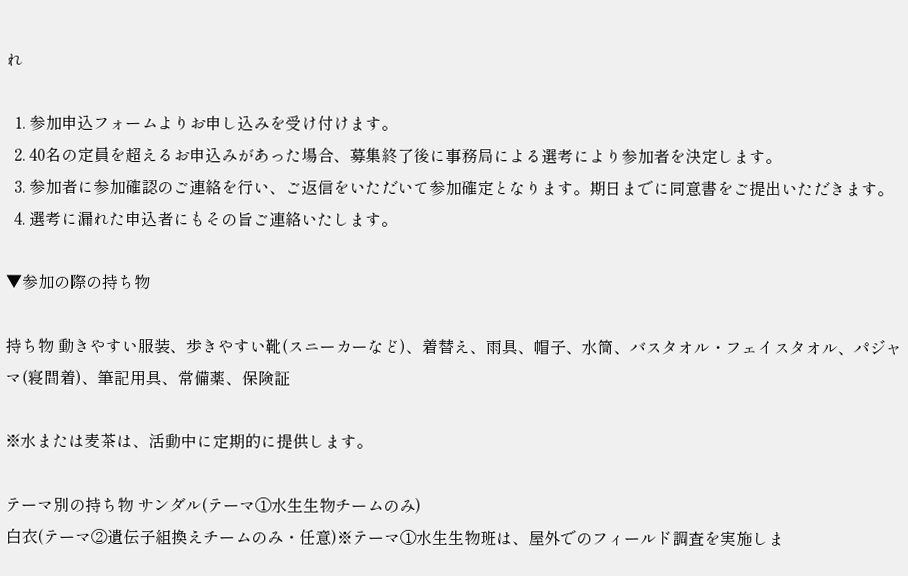れ

  1. 参加申込フォームよりお申し込みを受け付けます。
  2. 40名の定員を超えるお申込みがあった場合、募集終了後に事務局による選考により参加者を決定します。
  3. 参加者に参加確認のご連絡を行い、ご返信をいただいて参加確定となります。期日までに同意書をご提出いただきます。
  4. 選考に漏れた申込者にもその旨ご連絡いたします。

▼参加の際の持ち物

持ち物 動きやすい服装、歩きやすい靴(スニーカーなど)、着替え、雨具、帽子、水筒、バスタオル・フェイスタオル、パジャマ(寝間着)、筆記用具、常備薬、保険証

※水または麦茶は、活動中に定期的に提供します。

テーマ別の持ち物 サンダル(テーマ①水生生物チームのみ)
白衣(テーマ②遺伝子組換えチームのみ・任意)※テーマ①水生生物班は、屋外でのフィールド調査を実施しま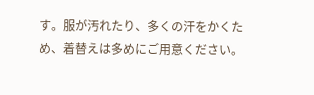す。服が汚れたり、多くの汗をかくため、着替えは多めにご用意ください。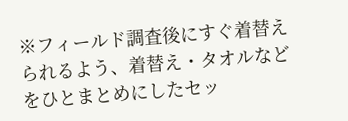※フィールド調査後にすぐ着替えられるよう、着替え・タオルなどをひとまとめにしたセッ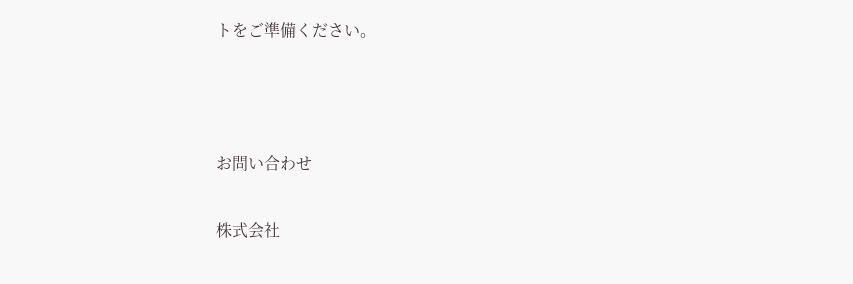トをご準備ください。



お問い合わせ

株式会社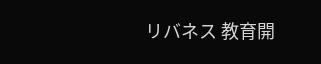リバネス 教育開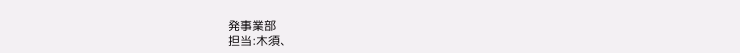発事業部
担当:木須、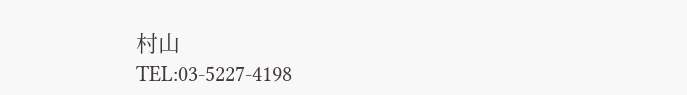村山
TEL:03-5227-4198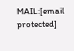MAIL:[email protected]